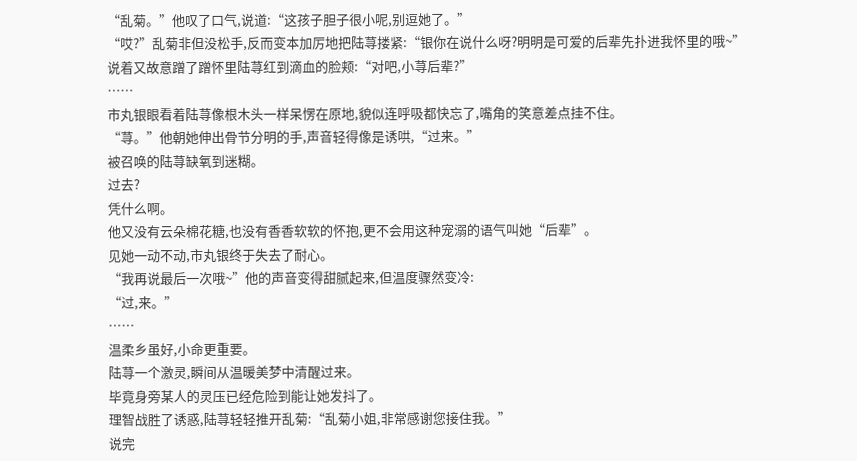“乱菊。”他叹了口气,说道:“这孩子胆子很小呢,别逗她了。”
“哎?”乱菊非但没松手,反而变本加厉地把陆荨搂紧:“银你在说什么呀?明明是可爱的后辈先扑进我怀里的哦~”
说着又故意蹭了蹭怀里陆荨红到滴血的脸颊:“对吧,小荨后辈?”
……
市丸银眼看着陆荨像根木头一样呆愣在原地,貌似连呼吸都快忘了,嘴角的笑意差点挂不住。
“荨。”他朝她伸出骨节分明的手,声音轻得像是诱哄,“过来。”
被召唤的陆荨缺氧到迷糊。
过去?
凭什么啊。
他又没有云朵棉花糖,也没有香香软软的怀抱,更不会用这种宠溺的语气叫她“后辈”。
见她一动不动,市丸银终于失去了耐心。
“我再说最后一次哦~”他的声音变得甜腻起来,但温度骤然变冷:
“过,来。”
……
温柔乡虽好,小命更重要。
陆荨一个激灵,瞬间从温暖美梦中清醒过来。
毕竟身旁某人的灵压已经危险到能让她发抖了。
理智战胜了诱惑,陆荨轻轻推开乱菊:“乱菊小姐,非常感谢您接住我。”
说完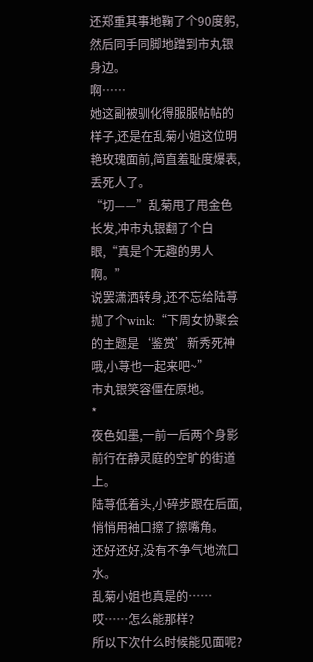还郑重其事地鞠了个90度躬,然后同手同脚地蹭到市丸银身边。
啊……
她这副被驯化得服服帖帖的样子,还是在乱菊小姐这位明艳玫瑰面前,简直羞耻度爆表,丢死人了。
“切——”乱菊甩了甩金色长发,冲市丸银翻了个白眼,“真是个无趣的男人啊。”
说罢潇洒转身,还不忘给陆荨抛了个wink:“下周女协聚会的主题是‘鉴赏’新秀死神哦,小荨也一起来吧~”
市丸银笑容僵在原地。
*
夜色如墨,一前一后两个身影前行在静灵庭的空旷的街道上。
陆荨低着头,小碎步跟在后面,悄悄用袖口擦了擦嘴角。
还好还好,没有不争气地流口水。
乱菊小姐也真是的……
哎……怎么能那样?
所以下次什么时候能见面呢?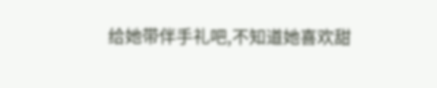给她带伴手礼吧,不知道她喜欢甜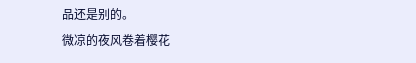品还是别的。
微凉的夜风卷着樱花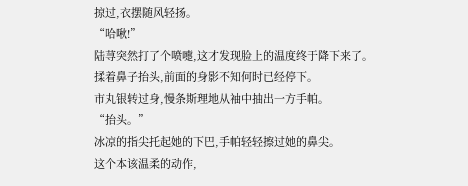掠过,衣摆随风轻扬。
“哈啾!”
陆荨突然打了个喷嚏,这才发现脸上的温度终于降下来了。
揉着鼻子抬头,前面的身影不知何时已经停下。
市丸银转过身,慢条斯理地从袖中抽出一方手帕。
“抬头。”
冰凉的指尖托起她的下巴,手帕轻轻擦过她的鼻尖。
这个本该温柔的动作,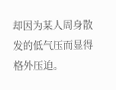却因为某人周身散发的低气压而显得格外压迫。